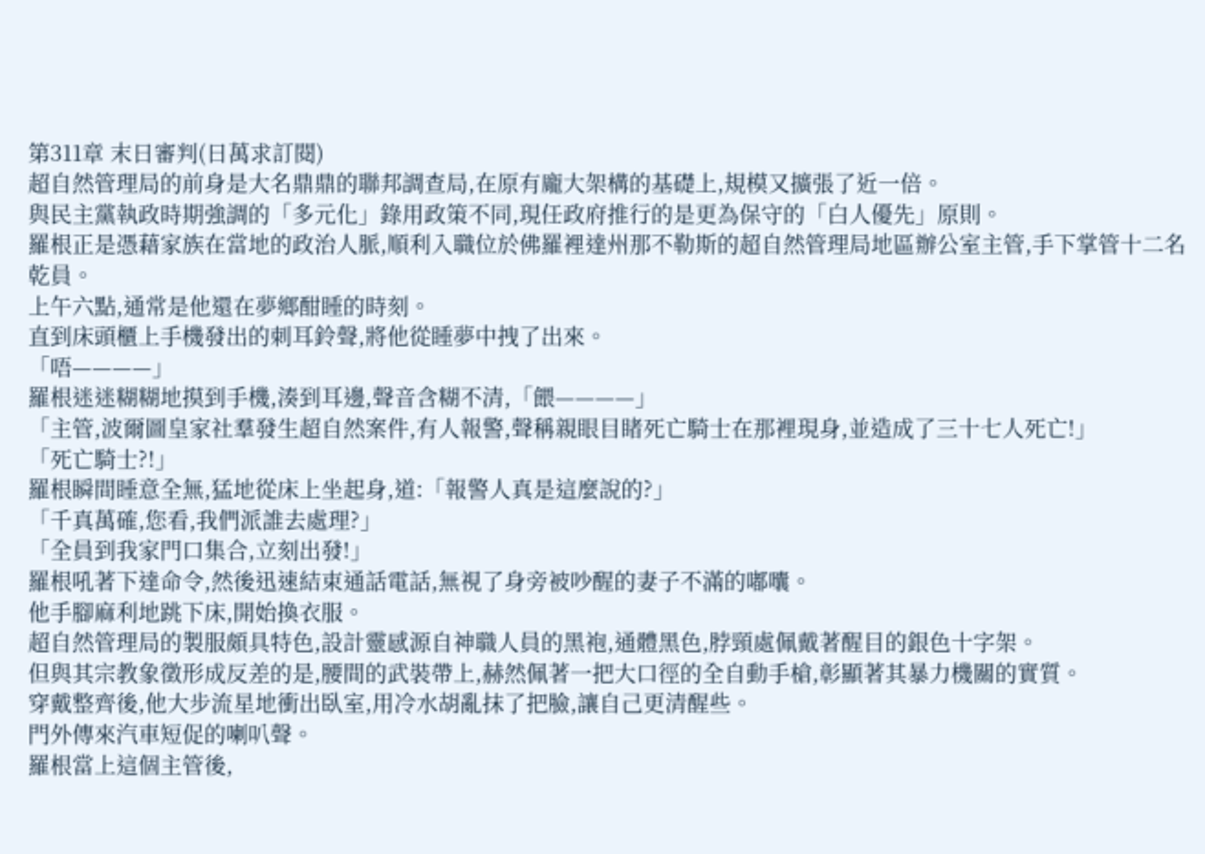第311章 末日審判(日萬求訂閱)
超自然管理局的前身是大名鼎鼎的聯邦調查局,在原有龐大架構的基礎上,規模又擴張了近一倍。
與民主黨執政時期強調的「多元化」錄用政策不同,現任政府推行的是更為保守的「白人優先」原則。
羅根正是憑藉家族在當地的政治人脈,順利入職位於佛羅裡達州那不勒斯的超自然管理局地區辦公室主管,手下掌管十二名乾員。
上午六點,通常是他還在夢鄉酣睡的時刻。
直到床頭櫃上手機發出的刺耳鈴聲,將他從睡夢中拽了出來。
「唔————」
羅根迷迷糊糊地摸到手機,湊到耳邊,聲音含糊不清,「餵————」
「主管,波爾圖皇家社羣發生超自然案件,有人報警,聲稱親眼目睹死亡騎士在那裡現身,並造成了三十七人死亡!」
「死亡騎士?!」
羅根瞬間睡意全無,猛地從床上坐起身,道:「報警人真是這麼說的?」
「千真萬確,您看,我們派誰去處理?」
「全員到我家門口集合,立刻出發!」
羅根吼著下達命令,然後迅速結束通話電話,無視了身旁被吵醒的妻子不滿的嘟囔。
他手腳麻利地跳下床,開始換衣服。
超自然管理局的製服頗具特色,設計靈感源自神職人員的黑袍,通體黑色,脖頸處佩戴著醒目的銀色十字架。
但與其宗教象徵形成反差的是,腰間的武裝帶上,赫然佩著一把大口徑的全自動手槍,彰顯著其暴力機關的實質。
穿戴整齊後,他大步流星地衝出臥室,用冷水胡亂抹了把臉,讓自己更清醒些。
門外傳來汽車短促的喇叭聲。
羅根當上這個主管後,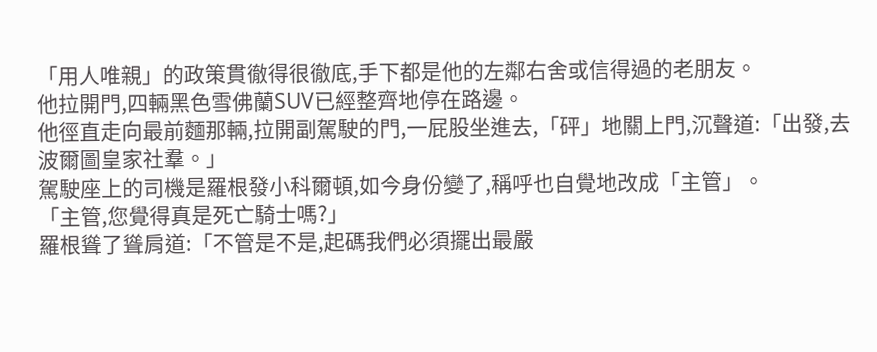「用人唯親」的政策貫徹得很徹底,手下都是他的左鄰右舍或信得過的老朋友。
他拉開門,四輛黑色雪佛蘭SUV已經整齊地停在路邊。
他徑直走向最前麵那輛,拉開副駕駛的門,一屁股坐進去,「砰」地關上門,沉聲道:「出發,去波爾圖皇家社羣。」
駕駛座上的司機是羅根發小科爾頓,如今身份變了,稱呼也自覺地改成「主管」。
「主管,您覺得真是死亡騎士嗎?」
羅根聳了聳肩道:「不管是不是,起碼我們必須擺出最嚴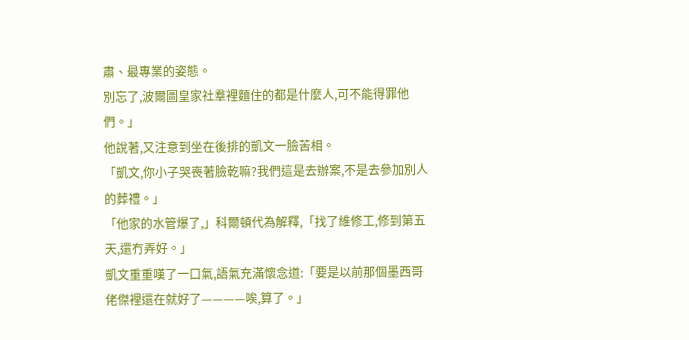肅、最專業的姿態。
別忘了,波爾圖皇家社羣裡麵住的都是什麼人,可不能得罪他們。」
他說著,又注意到坐在後排的凱文一臉苦相。
「凱文,你小子哭喪著臉乾嘛?我們這是去辦案,不是去參加別人的葬禮。」
「他家的水管爆了,」科爾頓代為解釋,「找了維修工,修到第五天,還冇弄好。」
凱文重重嘆了一口氣,語氣充滿懷念道:「要是以前那個墨西哥佬傑裡還在就好了————唉,算了。」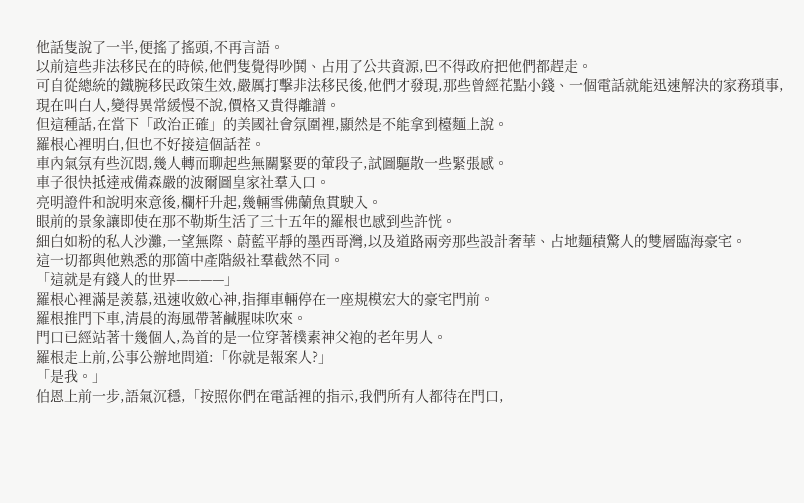他話隻說了一半,便搖了搖頭,不再言語。
以前這些非法移民在的時候,他們隻覺得吵鬨、占用了公共資源,巴不得政府把他們都趕走。
可自從總統的鐵腕移民政策生效,嚴厲打擊非法移民後,他們才發現,那些曾經花點小錢、一個電話就能迅速解決的家務瑣事,現在叫白人,變得異常緩慢不說,價格又貴得離譜。
但這種話,在當下「政治正確」的美國社會氛圍裡,顯然是不能拿到檯麵上說。
羅根心裡明白,但也不好接這個話茬。
車內氣氛有些沉悶,幾人轉而聊起些無關緊要的葷段子,試圖驅散一些緊張感。
車子很快抵達戒備森嚴的波爾圖皇家社羣入口。
亮明證件和說明來意後,欄杆升起,幾輛雪佛蘭魚貫駛入。
眼前的景象讓即使在那不勒斯生活了三十五年的羅根也感到些許恍。
細白如粉的私人沙灘,一望無際、蔚藍平靜的墨西哥灣,以及道路兩旁那些設計奢華、占地麵積驚人的雙層臨海豪宅。
這一切都與他熟悉的那箇中產階級社羣截然不同。
「這就是有錢人的世界————」
羅根心裡滿是羨慕,迅速收斂心神,指揮車輛停在一座規模宏大的豪宅門前。
羅根推門下車,清晨的海風帶著鹹腥味吹來。
門口已經站著十幾個人,為首的是一位穿著樸素神父袍的老年男人。
羅根走上前,公事公辦地問道:「你就是報案人?」
「是我。」
伯恩上前一步,語氣沉穩,「按照你們在電話裡的指示,我們所有人都待在門口,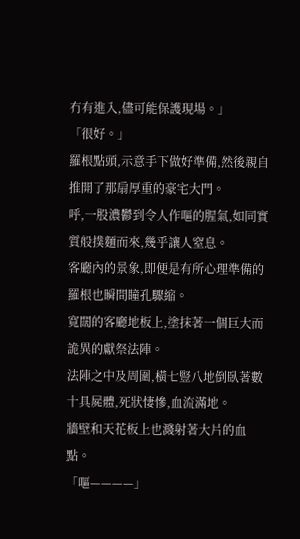冇有進入,儘可能保護現場。」
「很好。」
羅根點頭,示意手下做好準備,然後親自推開了那扇厚重的豪宅大門。
呼,一股濃鬱到令人作嘔的腥氣,如同實質般撲麵而來,幾乎讓人窒息。
客廳內的景象,即便是有所心理準備的羅根也瞬間瞳孔驟縮。
寬闊的客廳地板上,塗抹著一個巨大而詭異的獻祭法陣。
法陣之中及周圍,橫七豎八地倒臥著數十具屍體,死狀悽慘,血流滿地。
牆壁和天花板上也濺射著大片的血點。
「嘔————」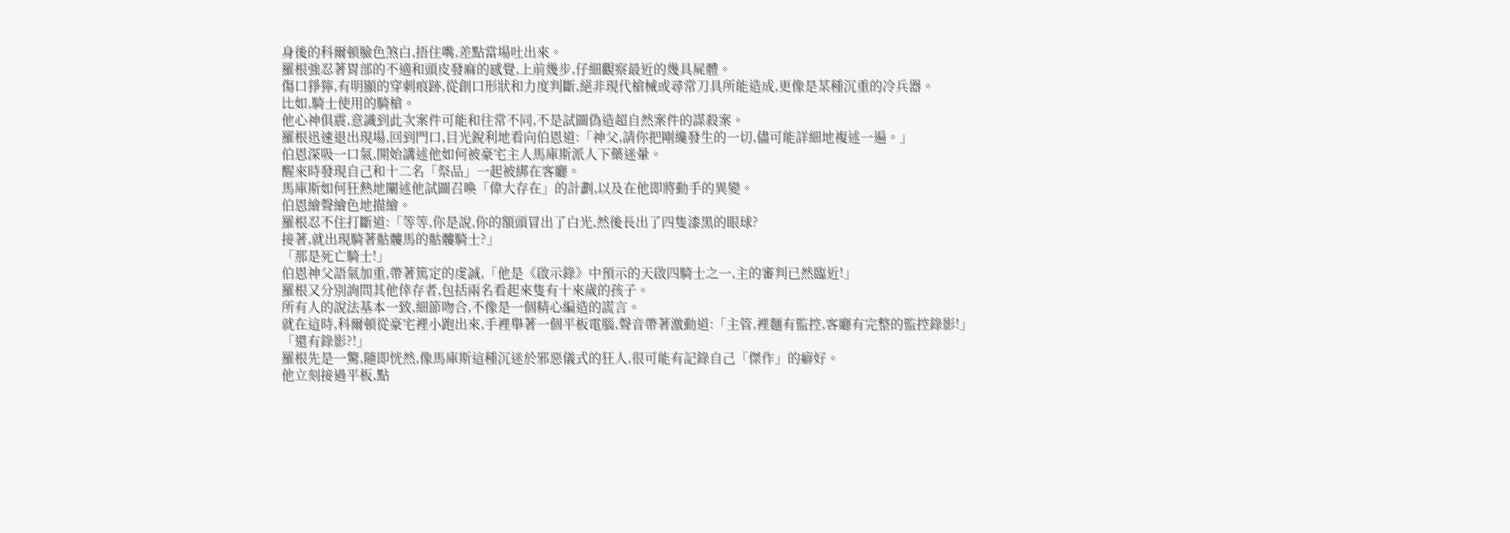身後的科爾頓臉色煞白,捂住嘴,差點當場吐出來。
羅根強忍著胃部的不適和頭皮發麻的感覺,上前幾步,仔細觀察最近的幾具屍體。
傷口猙獰,有明顯的穿刺痕跡,從創口形狀和力度判斷,絕非現代槍械或尋常刀具所能造成,更像是某種沉重的冷兵器。
比如,騎士使用的騎槍。
他心神俱震,意識到此次案件可能和往常不同,不是試圖偽造超自然案件的謀殺案。
羅根迅速退出現場,回到門口,目光銳利地看向伯恩道:「神父,請你把剛纔發生的一切,儘可能詳細地複述一遍。」
伯恩深吸一口氣,開始講述他如何被豪宅主人馬庫斯派人下藥迷暈。
醒來時發現自己和十二名「祭品」一起被綁在客廳。
馬庫斯如何狂熱地闡述他試圖召喚「偉大存在」的計劃,以及在他即將動手的異變。
伯恩繪聲繪色地描繪。
羅根忍不住打斷道:「等等,你是說,你的額頭冒出了白光,然後長出了四隻漆黑的眼球?
接著,就出現騎著骷髏馬的骷髏騎士?」
「那是死亡騎士!」
伯恩神父語氣加重,帶著篤定的虔誠,「他是《啟示錄》中預示的天啟四騎士之一,主的審判已然臨近!」
羅根又分別詢問其他倖存者,包括兩名看起來隻有十來歲的孩子。
所有人的說法基本一致,細節吻合,不像是一個精心編造的謊言。
就在這時,科爾頓從豪宅裡小跑出來,手裡舉著一個平板電腦,聲音帶著激動道:「主管,裡麵有監控,客廳有完整的監控錄影!」
「還有錄影?!」
羅根先是一驚,隨即恍然,像馬庫斯這種沉迷於邪惡儀式的狂人,很可能有記錄自己「傑作」的癖好。
他立刻接過平板,點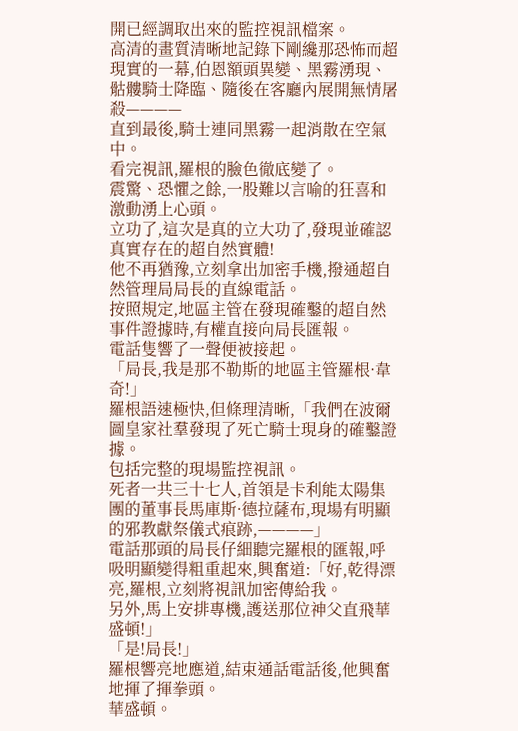開已經調取出來的監控視訊檔案。
高清的畫質清晰地記錄下剛纔那恐怖而超現實的一幕,伯恩額頭異變、黑霧湧現、骷髏騎士降臨、隨後在客廳內展開無情屠殺————
直到最後,騎士連同黑霧一起消散在空氣中。
看完視訊,羅根的臉色徹底變了。
震驚、恐懼之餘,一股難以言喻的狂喜和激動湧上心頭。
立功了,這次是真的立大功了,發現並確認真實存在的超自然實體!
他不再猶豫,立刻拿出加密手機,撥通超自然管理局局長的直線電話。
按照規定,地區主管在發現確鑿的超自然事件證據時,有權直接向局長匯報。
電話隻響了一聲便被接起。
「局長,我是那不勒斯的地區主管羅根·韋奇!」
羅根語速極快,但條理清晰,「我們在波爾圖皇家社羣發現了死亡騎士現身的確鑿證據。
包括完整的現場監控視訊。
死者一共三十七人,首領是卡利能太陽集團的董事長馬庫斯·德拉薩布,現場有明顯的邪教獻祭儀式痕跡,————」
電話那頭的局長仔細聽完羅根的匯報,呼吸明顯變得粗重起來,興奮道:「好,乾得漂亮,羅根,立刻將視訊加密傳給我。
另外,馬上安排專機,護送那位神父直飛華盛頓!」
「是!局長!」
羅根響亮地應道,結束通話電話後,他興奮地揮了揮拳頭。
華盛頓。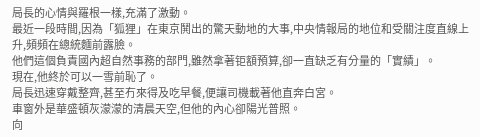局長的心情與羅根一樣,充滿了激動。
最近一段時間,因為「狐狸」在東京鬨出的驚天動地的大事,中央情報局的地位和受關注度直線上升,頻頻在總統麵前露臉。
他們這個負責國內超自然事務的部門,雖然拿著钜額預算,卻一直缺乏有分量的「實績」。
現在,他終於可以一雪前恥了。
局長迅速穿戴整齊,甚至冇來得及吃早餐,便讓司機載著他直奔白宮。
車窗外是華盛頓灰濛濛的清晨天空,但他的內心卻陽光普照。
向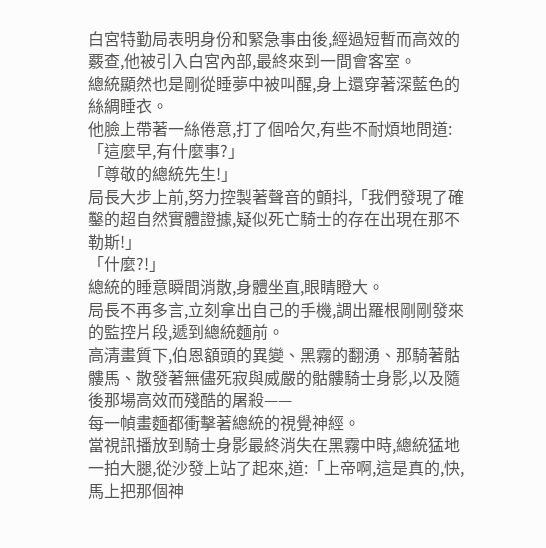白宮特勤局表明身份和緊急事由後,經過短暫而高效的覈查,他被引入白宮內部,最終來到一間會客室。
總統顯然也是剛從睡夢中被叫醒,身上還穿著深藍色的絲綢睡衣。
他臉上帶著一絲倦意,打了個哈欠,有些不耐煩地問道:「這麼早,有什麼事?」
「尊敬的總統先生!」
局長大步上前,努力控製著聲音的顫抖,「我們發現了確鑿的超自然實體證據,疑似死亡騎士的存在出現在那不勒斯!」
「什麼?!」
總統的睡意瞬間消散,身體坐直,眼睛瞪大。
局長不再多言,立刻拿出自己的手機,調出羅根剛剛發來的監控片段,遞到總統麵前。
高清畫質下,伯恩額頭的異變、黑霧的翻湧、那騎著骷髏馬、散發著無儘死寂與威嚴的骷髏騎士身影,以及隨後那場高效而殘酷的屠殺——
每一幀畫麵都衝擊著總統的視覺神經。
當視訊播放到騎士身影最終消失在黑霧中時,總統猛地一拍大腿,從沙發上站了起來,道:「上帝啊,這是真的,快,馬上把那個神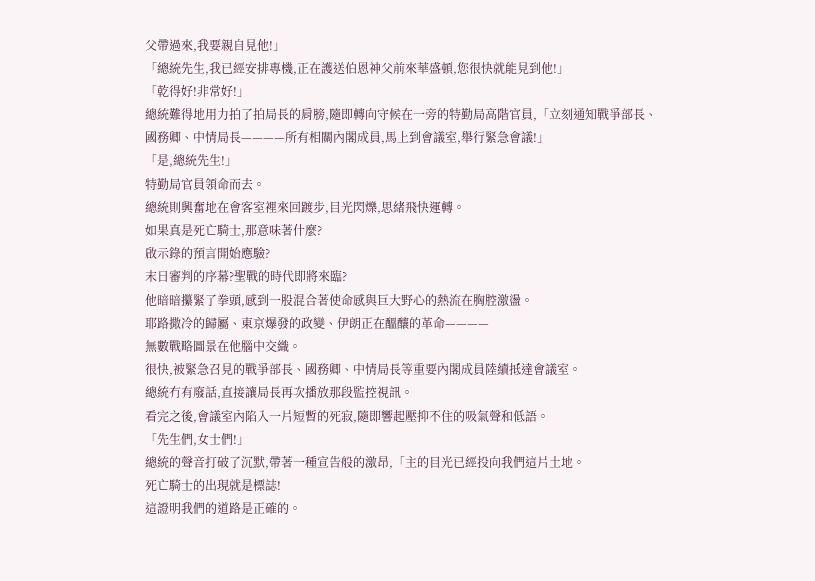父帶過來,我要親自見他!」
「總統先生,我已經安排專機,正在護送伯恩神父前來華盛頓,您很快就能見到他!」
「乾得好!非常好!」
總統難得地用力拍了拍局長的肩膀,隨即轉向守候在一旁的特勤局高階官員,「立刻通知戰爭部長、國務卿、中情局長————所有相關內閣成員,馬上到會議室,舉行緊急會議!」
「是,總統先生!」
特勤局官員領命而去。
總統則興奮地在會客室裡來回踱步,目光閃爍,思緒飛快運轉。
如果真是死亡騎士,那意味著什麼?
啟示錄的預言開始應驗?
末日審判的序幕?聖戰的時代即將來臨?
他暗暗攥緊了拳頭,感到一股混合著使命感與巨大野心的熱流在胸腔激盪。
耶路撒冷的歸屬、東京爆發的政變、伊朗正在醞釀的革命————
無數戰略圖景在他腦中交織。
很快,被緊急召見的戰爭部長、國務卿、中情局長等重要內閣成員陸續抵達會議室。
總統冇有廢話,直接讓局長再次播放那段監控視訊。
看完之後,會議室內陷入一片短暫的死寂,隨即響起壓抑不住的吸氣聲和低語。
「先生們,女士們!」
總統的聲音打破了沉默,帶著一種宣告般的激昂,「主的目光已經投向我們這片土地。
死亡騎士的出現就是標誌!
這證明我們的道路是正確的。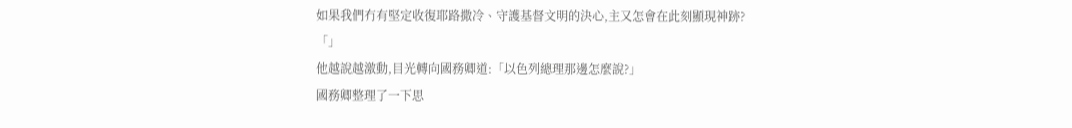如果我們冇有堅定收復耶路撒冷、守護基督文明的決心,主又怎會在此刻顯現神跡?
「」
他越說越激動,目光轉向國務卿道:「以色列總理那邊怎麼說?」
國務卿整理了一下思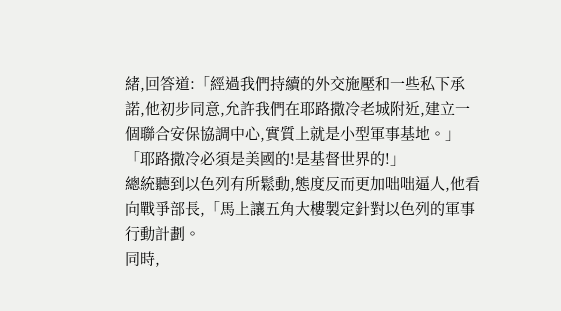緒,回答道:「經過我們持續的外交施壓和一些私下承諾,他初步同意,允許我們在耶路撒冷老城附近,建立一個聯合安保協調中心,實質上就是小型軍事基地。」
「耶路撒冷必須是美國的!是基督世界的!」
總統聽到以色列有所鬆動,態度反而更加咄咄逼人,他看向戰爭部長,「馬上讓五角大樓製定針對以色列的軍事行動計劃。
同時,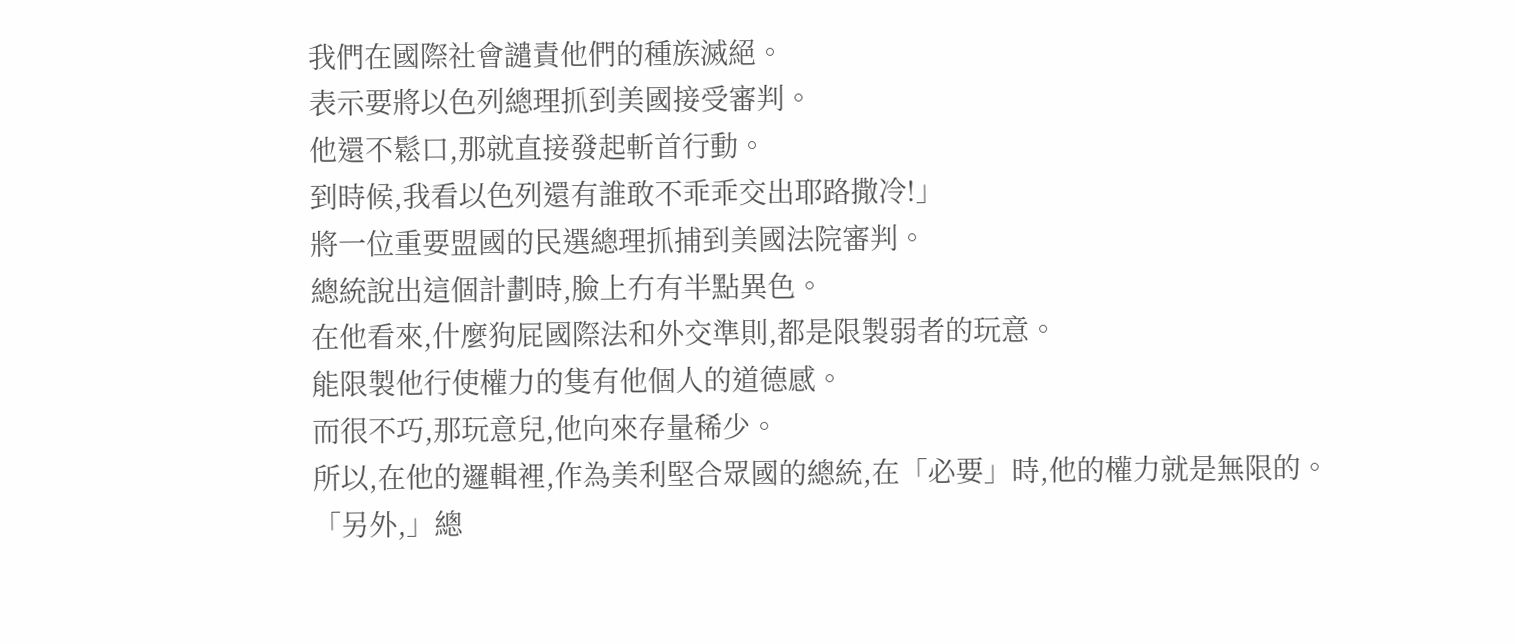我們在國際社會譴責他們的種族滅絕。
表示要將以色列總理抓到美國接受審判。
他還不鬆口,那就直接發起斬首行動。
到時候,我看以色列還有誰敢不乖乖交出耶路撒冷!」
將一位重要盟國的民選總理抓捕到美國法院審判。
總統說出這個計劃時,臉上冇有半點異色。
在他看來,什麼狗屁國際法和外交準則,都是限製弱者的玩意。
能限製他行使權力的隻有他個人的道德感。
而很不巧,那玩意兒,他向來存量稀少。
所以,在他的邏輯裡,作為美利堅合眾國的總統,在「必要」時,他的權力就是無限的。
「另外,」總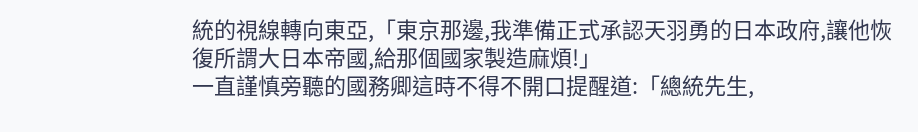統的視線轉向東亞,「東京那邊,我準備正式承認天羽勇的日本政府,讓他恢復所謂大日本帝國,給那個國家製造麻煩!」
一直謹慎旁聽的國務卿這時不得不開口提醒道:「總統先生,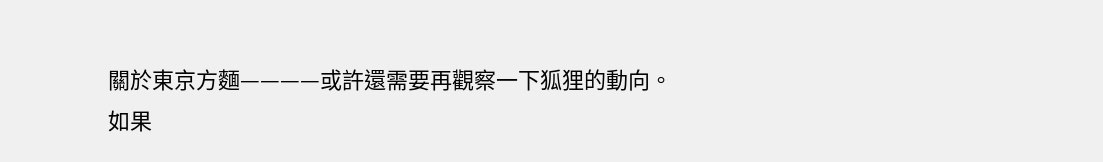關於東京方麵————或許還需要再觀察一下狐狸的動向。
如果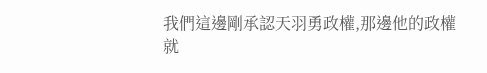我們這邊剛承認天羽勇政權,那邊他的政權就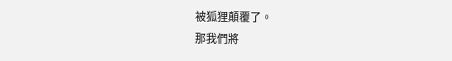被狐狸顛覆了。
那我們將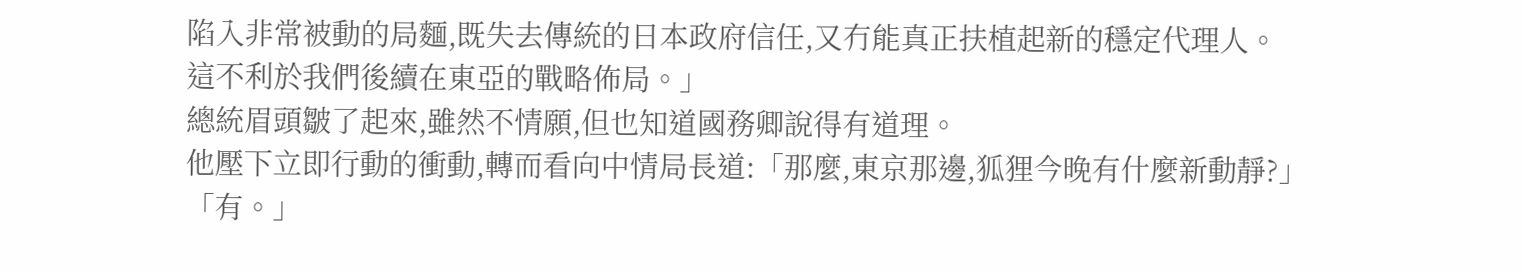陷入非常被動的局麵,既失去傳統的日本政府信任,又冇能真正扶植起新的穩定代理人。
這不利於我們後續在東亞的戰略佈局。」
總統眉頭皺了起來,雖然不情願,但也知道國務卿說得有道理。
他壓下立即行動的衝動,轉而看向中情局長道:「那麼,東京那邊,狐狸今晚有什麼新動靜?」
「有。」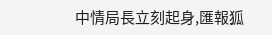中情局長立刻起身,匯報狐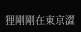狸剛剛在東京澀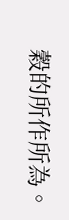穀的所作所為。